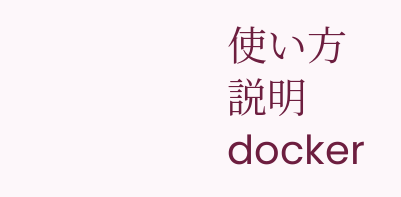使い方
説明
docker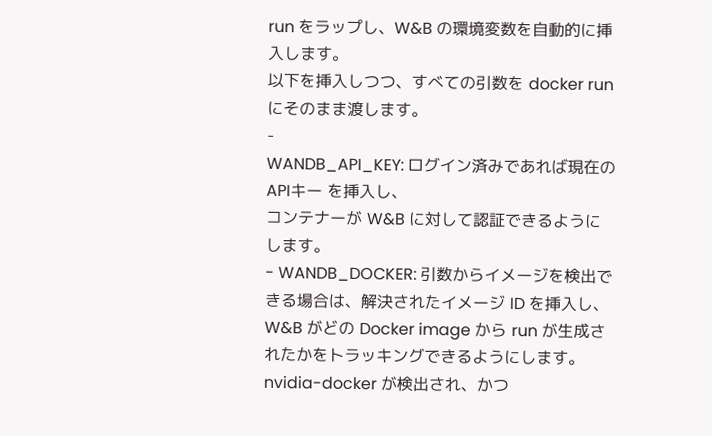run をラップし、W&B の環境変数を自動的に挿入します。
以下を挿入しつつ、すべての引数を docker run にそのまま渡します。
-
WANDB_API_KEY: ログイン済みであれば現在の APIキー を挿入し、
コンテナーが W&B に対して認証できるようにします。
- WANDB_DOCKER: 引数からイメージを検出できる場合は、解決されたイメージ ID を挿入し、 W&B がどの Docker image から run が生成されたかをトラッキングできるようにします。
nvidia-docker が検出され、かつ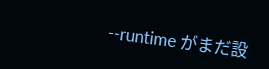--runtime がまだ設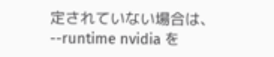定されていない場合は、
--runtime nvidia を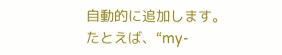自動的に追加します。
たとえば、“my-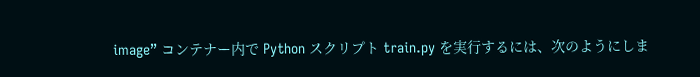image” コンテナー内で Python スクリプト train.py を実行するには、次のようにしま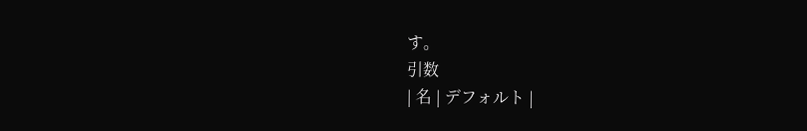す。
引数
| 名 | デフォルト |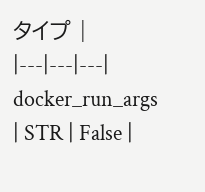タイプ |
|---|---|---|
docker_run_args | STR | False |